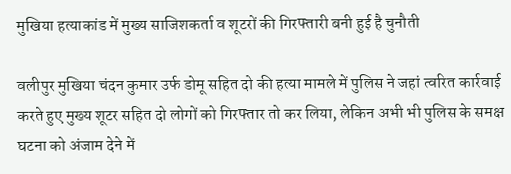मुखिया हत्याकांड में मुख्य साजिशकर्ता व शूटरों की गिरफ्तारी बनी हुई है चुनौती

वलीपुर मुखिया चंदन कुमार उर्फ डोमू सहित दो की हत्या मामले में पुलिस ने जहां त्वरित कार्रवाई करते हुए मुख्य शूटर सहित दो लोगों को गिरफ्तार तो कर लिया, लेकिन अभी भी पुलिस के समक्ष घटना को अंजाम देने में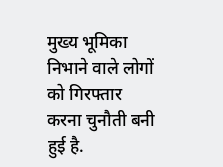मुख्य भूमिका निभाने वाले लोगों को गिरफ्तार करना चुनौती बनी हुई है.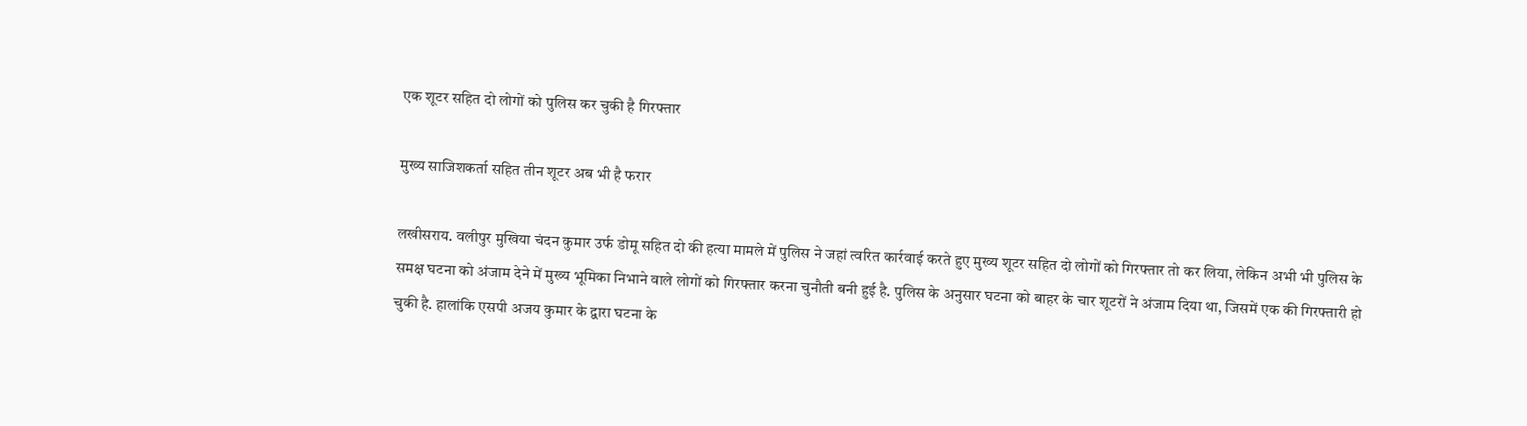एक शूटर सहित दो लोगों को पुलिस कर चुकी है गिरफ्तार

मुख्य साजिशकर्ता सहित तीन शूटर अब भी है फरार

लखीसराय. वलीपुर मुखिया चंदन कुमार उर्फ डोमू सहित दो की हत्या मामले में पुलिस ने जहां त्वरित कार्रवाई करते हुए मुख्य शूटर सहित दो लोगों को गिरफ्तार तो कर लिया, लेकिन अभी भी पुलिस के समक्ष घटना को अंजाम देने में मुख्य भूमिका निभाने वाले लोगों को गिरफ्तार करना चुनौती बनी हुई है. पुलिस के अनुसार घटना को बाहर के चार शूटरों ने अंजाम दिया था, जिसमें एक की गिरफ्तारी हो चुकी है. हालांकि एसपी अजय कुमार के द्वारा घटना के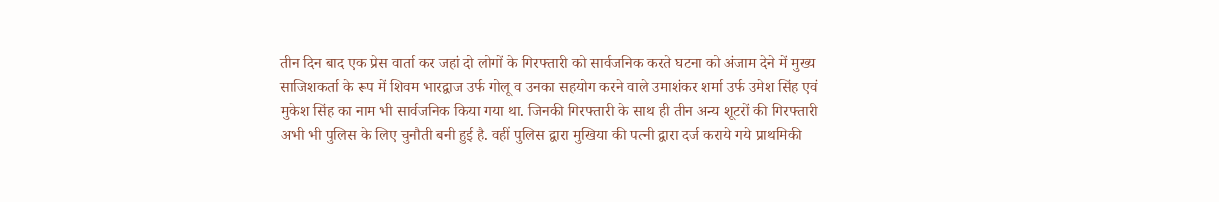तीन दिन बाद एक प्रेस वार्ता कर जहां दो लोगों के गिरफ्तारी को सार्वजनिक करते घटना को अंजाम देने में मुख्य साजिशकर्ता के रूप में शिवम भारद्वाज उर्फ गोलू व उनका सहयोग करने वाले उमाशंकर शर्मा उर्फ उमेश सिंह एवं मुकेश सिंह का नाम भी सार्वजनिक किया गया था. जिनकी गिरफ्तारी के साथ ही तीन अन्य शूटरों की गिरफ्तारी अभी भी पुलिस के लिए चुनौती बनी हुई है. वहीं पुलिस द्वारा मुखिया की पत्नी द्वारा दर्ज कराये गये प्राथमिकी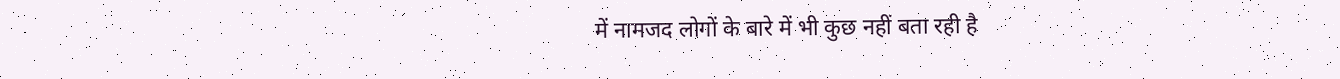में नामजद लोगों के बारे में भी कुछ नहीं बता रही है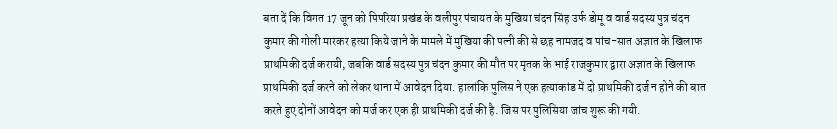बता दें कि विगत 17 जून को पिपरिया प्रखंड के वलीपुर पंचायत के मुखिया चंदन सिंह उर्फ डोमू व वार्ड सदस्य पुत्र चंदन कुमार की गोली मारकर हत्या किये जाने के मामले में मुखिया की पत्नी की से छह नामजद व पांच-सात अज्ञात के खिलाफ प्राथमिकी दर्ज करायी, जबकि वार्ड सदस्य पुत्र चंदन कुमार की मौत पर मृतक के भाई राजकुमार द्वारा अज्ञात के खिलाफ प्राथमिकी दर्ज करने को लेकर थाना में आवेदन दिया. हालांकि पुलिस ने एक हत्याकांड में दो प्राथमिकी दर्ज न होने की बात करते हुए दोनों आवेदन को मर्ज कर एक ही प्राथमिकी दर्ज की है. जिस पर पुलिसिया जांच शुरू की गयी.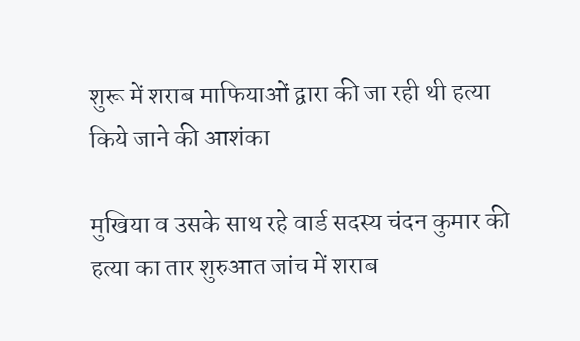शुरू में शराब माफियाओं द्वारा की जा रही थी हत्या किये जाने की आशंका

मुखिया व उसके साथ रहे वार्ड सदस्य चंदन कुमार की हत्या का तार शुरुआत जांच में शराब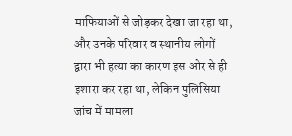माफियाओं से जोड़कर देखा जा रहा था, और उनके परिवार व स्थानीय लोगों द्वारा भी हत्या का कारण इस ओर से ही इशारा कर रहा था, लेकिन पुलिसिया जांच में मामला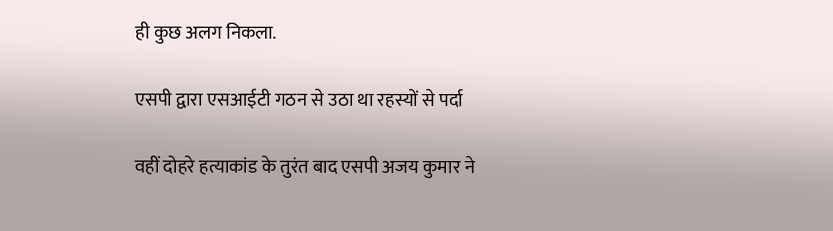ही कुछ अलग निकला.

एसपी द्वारा एसआईटी गठन से उठा था रहस्यों से पर्दा

वहीं दोहरे हत्याकांड के तुरंत बाद एसपी अजय कुमार ने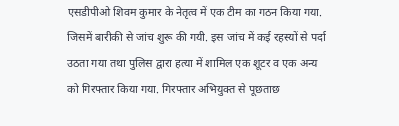एसडीपीओ शिवम कुमार के नेतृत्व में एक टीम का गठन किया गया. जिसमें बारीकी से जांच शुरू की गयी. इस जांच में कई रहस्यों से पर्दा उठता गया तथा पुलिस द्वारा हत्या में शामिल एक शूटर व एक अन्य को गिरफ्तार किया गया. गिरफ्तार अभियुक्त से पूछताछ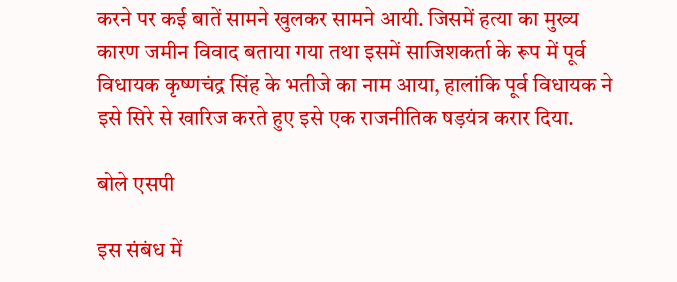करने पर कई बातें सामने खुलकर सामने आयी. जिसमें हत्या का मुख्य कारण जमीन विवाद बताया गया तथा इसमें साजिशकर्ता के रूप में पूर्व विधायक कृष्णचंद्र सिंह के भतीजे का नाम आया, हालांकि पूर्व विधायक ने इसे सिरे से खारिज करते हुए इसे एक राजनीतिक षड़यंत्र करार दिया.

बोले एसपी

इस संबंध में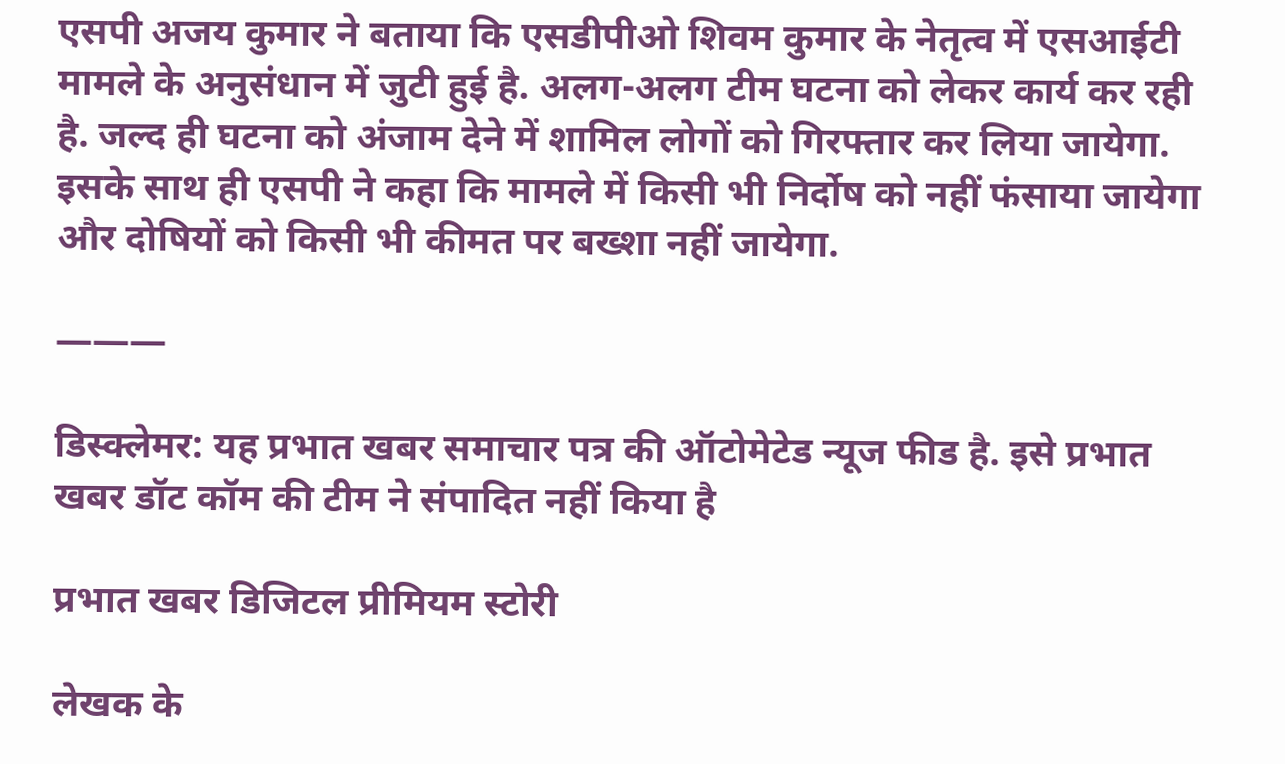एसपी अजय कुमार ने बताया कि एसडीपीओ शिवम कुमार के नेतृत्व में एसआईटी मामले के अनुसंधान में जुटी हुई है. अलग-अलग टीम घटना को लेकर कार्य कर रही है. जल्द ही घटना को अंजाम देने में शामिल लोगों को गिरफ्तार कर लिया जायेगा. इसके साथ ही एसपी ने कहा कि मामले में किसी भी निर्दोष को नहीं फंसाया जायेगा और दोषियों को किसी भी कीमत पर बख्शा नहीं जायेगा.

———

डिस्क्लेमर: यह प्रभात खबर समाचार पत्र की ऑटोमेटेड न्यूज फीड है. इसे प्रभात खबर डॉट कॉम की टीम ने संपादित नहीं किया है

प्रभात खबर डिजिटल प्रीमियम स्टोरी

लेखक के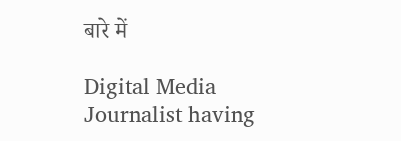बारे में

Digital Media Journalist having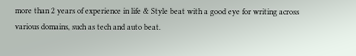more than 2 years of experience in life & Style beat with a good eye for writing across various domains, such as tech and auto beat.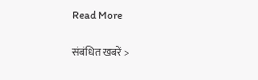Read More

संबंधित खबरें >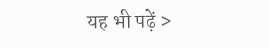यह भी पढ़ें >